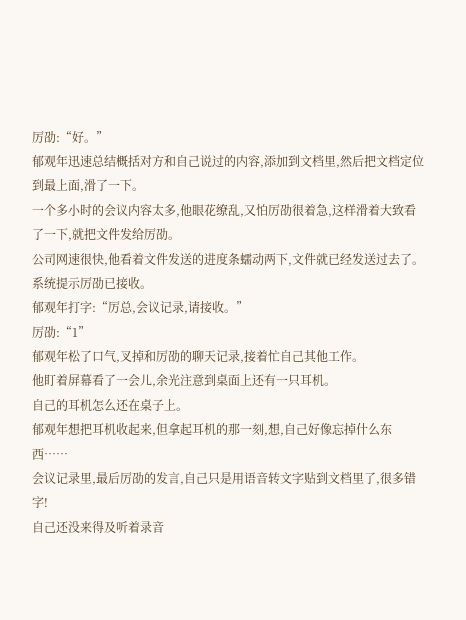厉劭:“好。”
郁观年迅速总结概括对方和自己说过的内容,添加到文档里,然后把文档定位到最上面,滑了一下。
一个多小时的会议内容太多,他眼花缭乱,又怕厉劭很着急,这样滑着大致看了一下,就把文件发给厉劭。
公司网速很快,他看着文件发送的进度条蠕动两下,文件就已经发送过去了。
系统提示厉劭已接收。
郁观年打字:“厉总,会议记录,请接收。”
厉劭:“1”
郁观年松了口气,叉掉和厉劭的聊天记录,接着忙自己其他工作。
他盯着屏幕看了一会儿,余光注意到桌面上还有一只耳机。
自己的耳机怎么还在桌子上。
郁观年想把耳机收起来,但拿起耳机的那一刻,想,自己好像忘掉什么东西……
会议记录里,最后厉劭的发言,自己只是用语音转文字贴到文档里了,很多错字!
自己还没来得及听着录音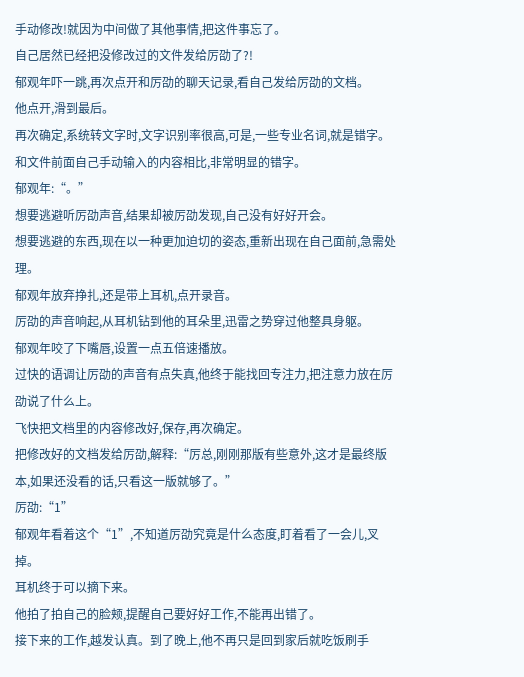手动修改!就因为中间做了其他事情,把这件事忘了。
自己居然已经把没修改过的文件发给厉劭了?!
郁观年吓一跳,再次点开和厉劭的聊天记录,看自己发给厉劭的文档。
他点开,滑到最后。
再次确定,系统转文字时,文字识别率很高,可是,一些专业名词,就是错字。
和文件前面自己手动输入的内容相比,非常明显的错字。
郁观年:“。”
想要逃避听厉劭声音,结果却被厉劭发现,自己没有好好开会。
想要逃避的东西,现在以一种更加迫切的姿态,重新出现在自己面前,急需处理。
郁观年放弃挣扎,还是带上耳机,点开录音。
厉劭的声音响起,从耳机钻到他的耳朵里,迅雷之势穿过他整具身躯。
郁观年咬了下嘴唇,设置一点五倍速播放。
过快的语调让厉劭的声音有点失真,他终于能找回专注力,把注意力放在厉劭说了什么上。
飞快把文档里的内容修改好,保存,再次确定。
把修改好的文档发给厉劭,解释:“厉总,刚刚那版有些意外,这才是最终版本,如果还没看的话,只看这一版就够了。”
厉劭:“1”
郁观年看着这个“1”,不知道厉劭究竟是什么态度,盯着看了一会儿,叉掉。
耳机终于可以摘下来。
他拍了拍自己的脸颊,提醒自己要好好工作,不能再出错了。
接下来的工作,越发认真。到了晚上,他不再只是回到家后就吃饭刷手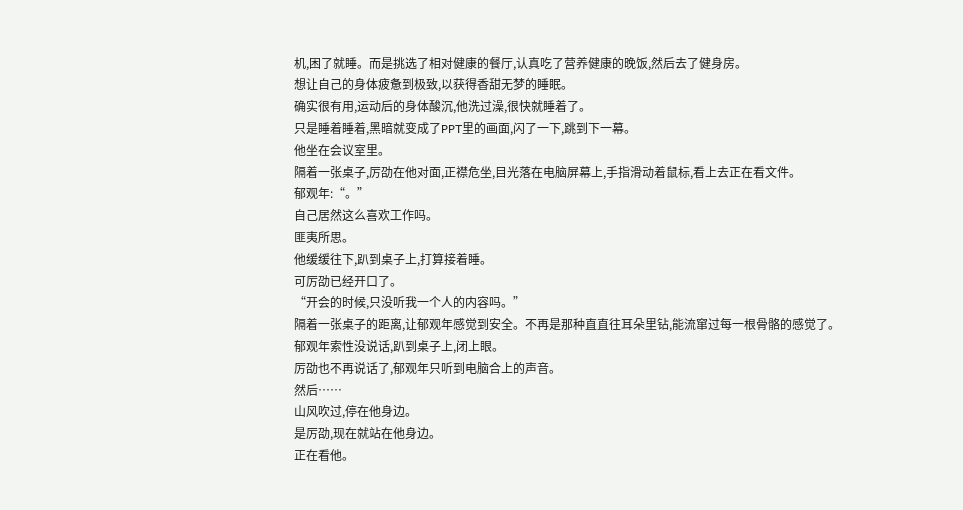机,困了就睡。而是挑选了相对健康的餐厅,认真吃了营养健康的晚饭,然后去了健身房。
想让自己的身体疲惫到极致,以获得香甜无梦的睡眠。
确实很有用,运动后的身体酸沉,他洗过澡,很快就睡着了。
只是睡着睡着,黑暗就变成了PPT里的画面,闪了一下,跳到下一幕。
他坐在会议室里。
隔着一张桌子,厉劭在他对面,正襟危坐,目光落在电脑屏幕上,手指滑动着鼠标,看上去正在看文件。
郁观年:“。”
自己居然这么喜欢工作吗。
匪夷所思。
他缓缓往下,趴到桌子上,打算接着睡。
可厉劭已经开口了。
“开会的时候,只没听我一个人的内容吗。”
隔着一张桌子的距离,让郁观年感觉到安全。不再是那种直直往耳朵里钻,能流窜过每一根骨骼的感觉了。
郁观年索性没说话,趴到桌子上,闭上眼。
厉劭也不再说话了,郁观年只听到电脑合上的声音。
然后……
山风吹过,停在他身边。
是厉劭,现在就站在他身边。
正在看他。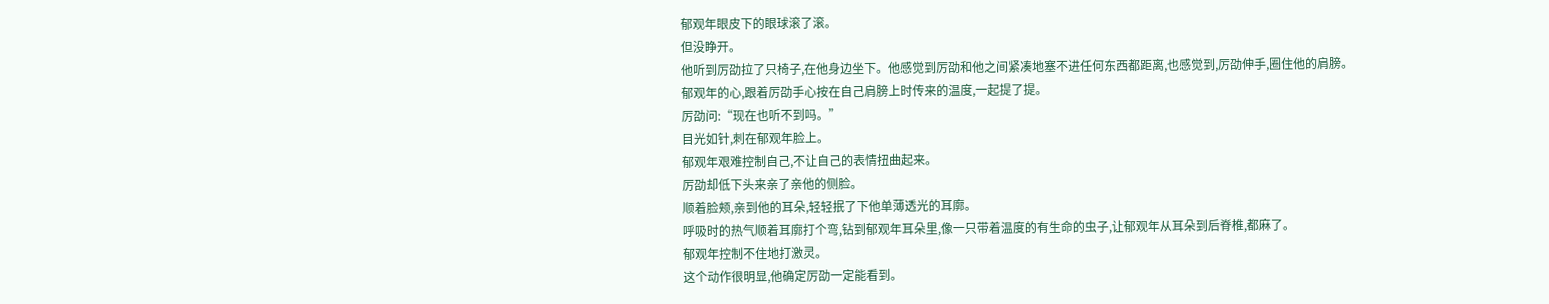郁观年眼皮下的眼球滚了滚。
但没睁开。
他听到厉劭拉了只椅子,在他身边坐下。他感觉到厉劭和他之间紧凑地塞不进任何东西都距离,也感觉到,厉劭伸手,圈住他的肩膀。
郁观年的心,跟着厉劭手心按在自己肩膀上时传来的温度,一起提了提。
厉劭问:“现在也听不到吗。”
目光如针,刺在郁观年脸上。
郁观年艰难控制自己,不让自己的表情扭曲起来。
厉劭却低下头来亲了亲他的侧脸。
顺着脸颊,亲到他的耳朵,轻轻抿了下他单薄透光的耳廓。
呼吸时的热气顺着耳廓打个弯,钻到郁观年耳朵里,像一只带着温度的有生命的虫子,让郁观年从耳朵到后脊椎,都麻了。
郁观年控制不住地打激灵。
这个动作很明显,他确定厉劭一定能看到。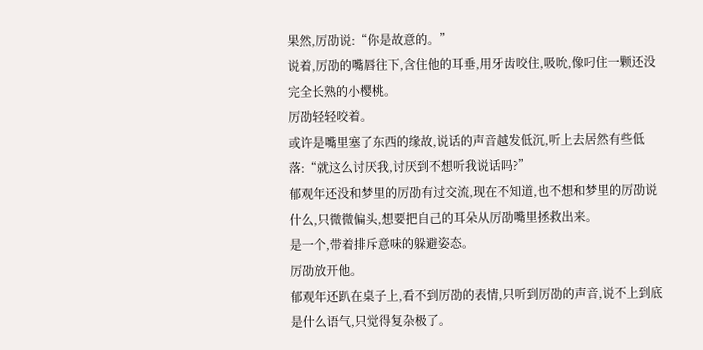果然,厉劭说:“你是故意的。”
说着,厉劭的嘴唇往下,含住他的耳垂,用牙齿咬住,吸吮,像叼住一颗还没完全长熟的小樱桃。
厉劭轻轻咬着。
或许是嘴里塞了东西的缘故,说话的声音越发低沉,听上去居然有些低落:“就这么讨厌我,讨厌到不想听我说话吗?”
郁观年还没和梦里的厉劭有过交流,现在不知道,也不想和梦里的厉劭说什么,只微微偏头,想要把自己的耳朵从厉劭嘴里拯救出来。
是一个,带着排斥意味的躲避姿态。
厉劭放开他。
郁观年还趴在桌子上,看不到厉劭的表情,只听到厉劭的声音,说不上到底是什么语气,只觉得复杂极了。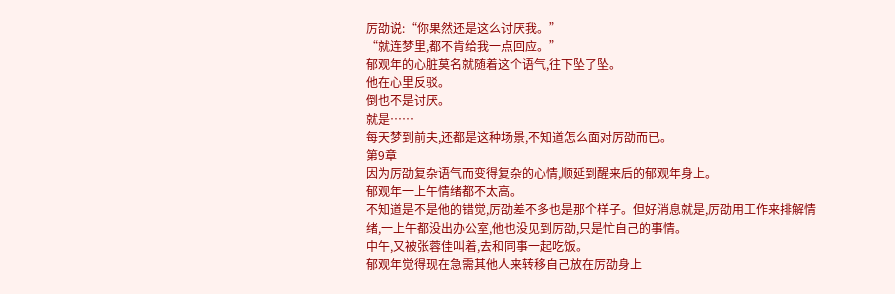厉劭说:“你果然还是这么讨厌我。”
“就连梦里,都不肯给我一点回应。”
郁观年的心脏莫名就随着这个语气,往下坠了坠。
他在心里反驳。
倒也不是讨厌。
就是……
每天梦到前夫,还都是这种场景,不知道怎么面对厉劭而已。
第9章
因为厉劭复杂语气而变得复杂的心情,顺延到醒来后的郁观年身上。
郁观年一上午情绪都不太高。
不知道是不是他的错觉,厉劭差不多也是那个样子。但好消息就是,厉劭用工作来排解情绪,一上午都没出办公室,他也没见到厉劭,只是忙自己的事情。
中午,又被张蓉佳叫着,去和同事一起吃饭。
郁观年觉得现在急需其他人来转移自己放在厉劭身上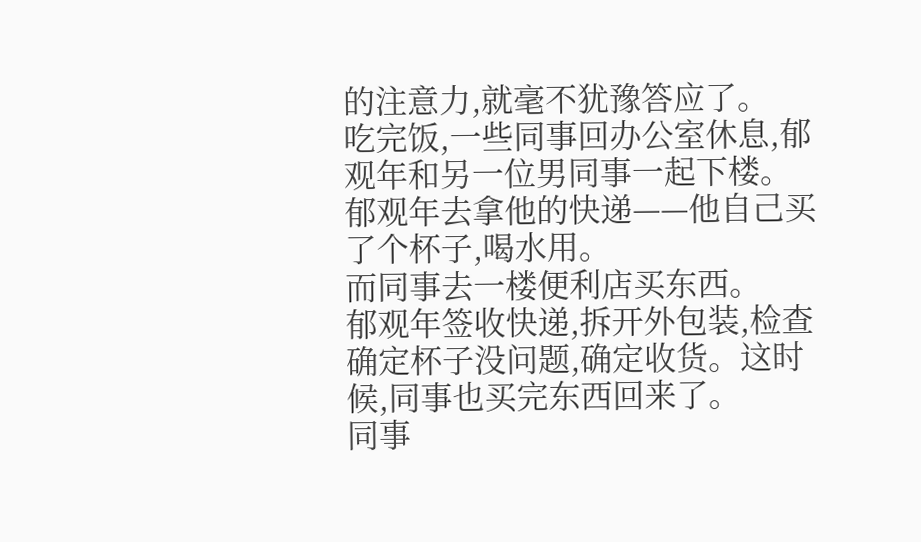的注意力,就毫不犹豫答应了。
吃完饭,一些同事回办公室休息,郁观年和另一位男同事一起下楼。
郁观年去拿他的快递——他自己买了个杯子,喝水用。
而同事去一楼便利店买东西。
郁观年签收快递,拆开外包装,检查确定杯子没问题,确定收货。这时候,同事也买完东西回来了。
同事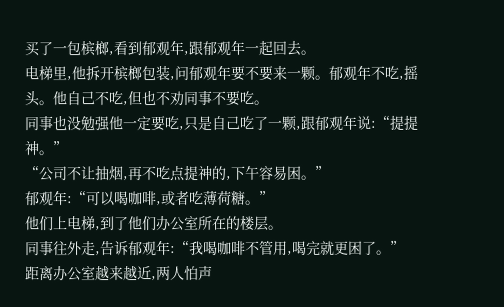买了一包槟榔,看到郁观年,跟郁观年一起回去。
电梯里,他拆开槟榔包装,问郁观年要不要来一颗。郁观年不吃,摇头。他自己不吃,但也不劝同事不要吃。
同事也没勉强他一定要吃,只是自己吃了一颗,跟郁观年说:“提提神。”
“公司不让抽烟,再不吃点提神的,下午容易困。”
郁观年:“可以喝咖啡,或者吃薄荷糖。”
他们上电梯,到了他们办公室所在的楼层。
同事往外走,告诉郁观年:“我喝咖啡不管用,喝完就更困了。”
距离办公室越来越近,两人怕声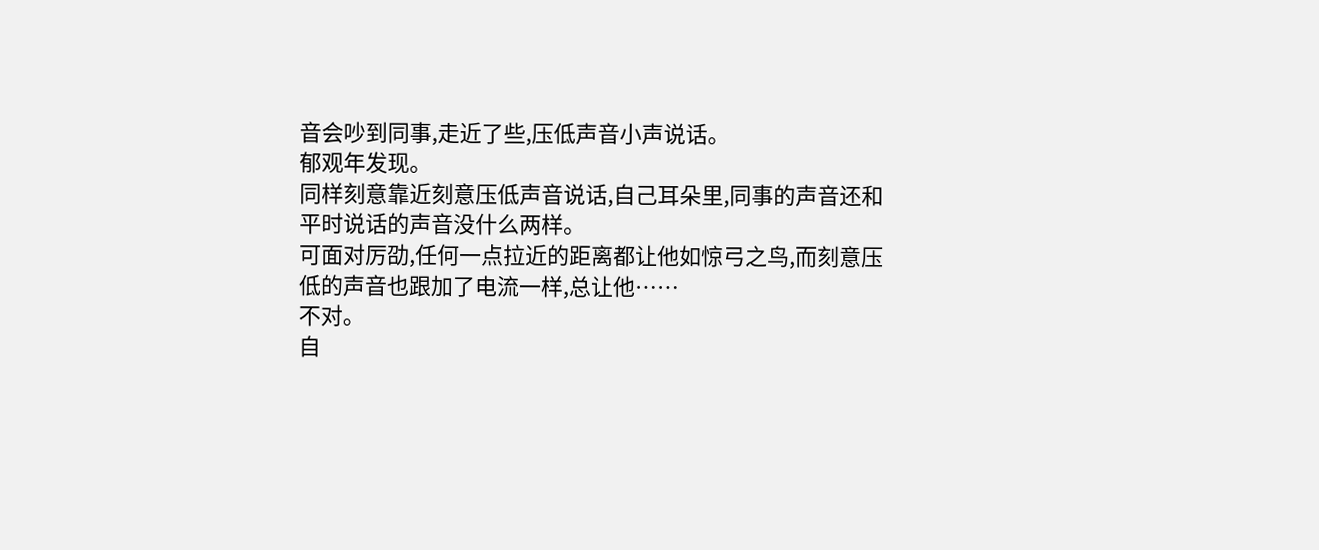音会吵到同事,走近了些,压低声音小声说话。
郁观年发现。
同样刻意靠近刻意压低声音说话,自己耳朵里,同事的声音还和平时说话的声音没什么两样。
可面对厉劭,任何一点拉近的距离都让他如惊弓之鸟,而刻意压低的声音也跟加了电流一样,总让他……
不对。
自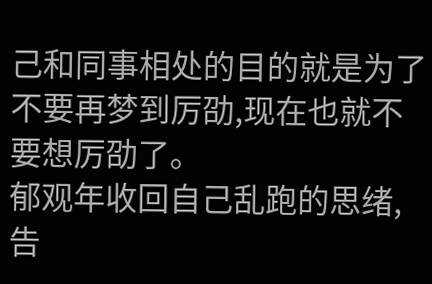己和同事相处的目的就是为了不要再梦到厉劭,现在也就不要想厉劭了。
郁观年收回自己乱跑的思绪,告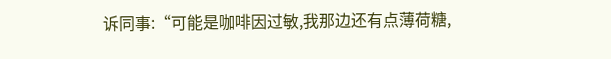诉同事:“可能是咖啡因过敏,我那边还有点薄荷糖,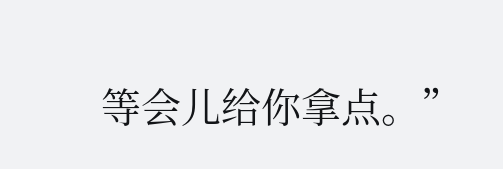等会儿给你拿点。”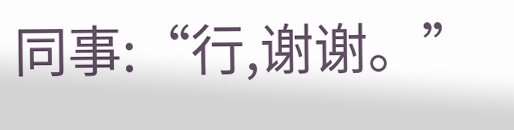同事:“行,谢谢。”